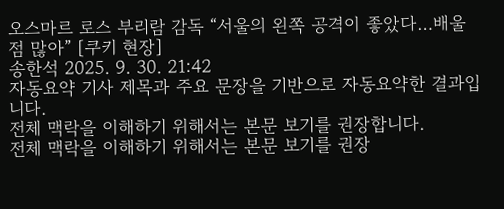오스마르 로스 부리람 감독 “서울의 왼쪽 공격이 좋았다…배울 점 많아” [쿠키 현장]
송한석 2025. 9. 30. 21:42
자동요약 기사 제목과 주요 문장을 기반으로 자동요약한 결과입니다.
전체 맥락을 이해하기 위해서는 본문 보기를 권장합니다.
전체 맥락을 이해하기 위해서는 본문 보기를 권장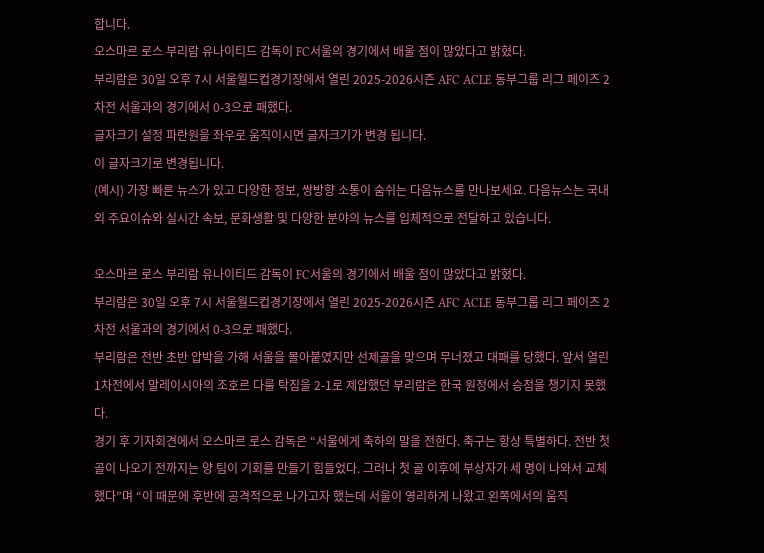합니다.
오스마르 로스 부리람 유나이티드 감독이 FC서울의 경기에서 배울 점이 많았다고 밝혔다.
부리람은 30일 오후 7시 서울월드컵경기장에서 열린 2025-2026시즌 AFC ACLE 동부그룹 리그 페이즈 2차전 서울과의 경기에서 0-3으로 패했다.
글자크기 설정 파란원을 좌우로 움직이시면 글자크기가 변경 됩니다.
이 글자크기로 변경됩니다.
(예시) 가장 빠른 뉴스가 있고 다양한 정보, 쌍방향 소통이 숨쉬는 다음뉴스를 만나보세요. 다음뉴스는 국내외 주요이슈와 실시간 속보, 문화생활 및 다양한 분야의 뉴스를 입체적으로 전달하고 있습니다.

오스마르 로스 부리람 유나이티드 감독이 FC서울의 경기에서 배울 점이 많았다고 밝혔다.
부리람은 30일 오후 7시 서울월드컵경기장에서 열린 2025-2026시즌 AFC ACLE 동부그룹 리그 페이즈 2차전 서울과의 경기에서 0-3으로 패했다.
부리람은 전반 초반 압박을 가해 서울을 몰아붙였지만 선제골을 맞으며 무너졌고 대패를 당했다. 앞서 열린 1차전에서 말레이시아의 조호르 다룰 탁짐을 2-1로 제압했던 부리람은 한국 원정에서 승점을 챙기지 못했다.
경기 후 기자회견에서 오스마르 로스 감독은 “서울에게 축하의 말을 전한다. 축구는 항상 특별하다. 전반 첫 골이 나오기 전까지는 양 팀이 기회를 만들기 힘들었다. 그러나 첫 골 이후에 부상자가 세 명이 나와서 교체했다”며 “이 때문에 후반에 공격적으로 나가고자 했는데 서울이 영리하게 나왔고 왼쪽에서의 움직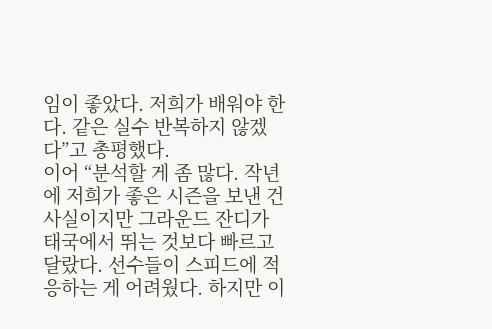임이 좋았다. 저희가 배워야 한다. 같은 실수 반복하지 않겠다”고 총평했다.
이어 “분석할 게 좀 많다. 작년에 저희가 좋은 시즌을 보낸 건 사실이지만 그라운드 잔디가 태국에서 뛰는 것보다 빠르고 달랐다. 선수들이 스피드에 적응하는 게 어려웠다. 하지만 이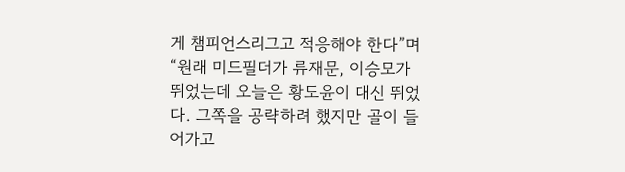게 챔피언스리그고 적응해야 한다”며 “원래 미드필더가 류재문, 이승모가 뛰었는데 오늘은 황도윤이 대신 뛰었다. 그쪽을 공략하려 했지만 골이 들어가고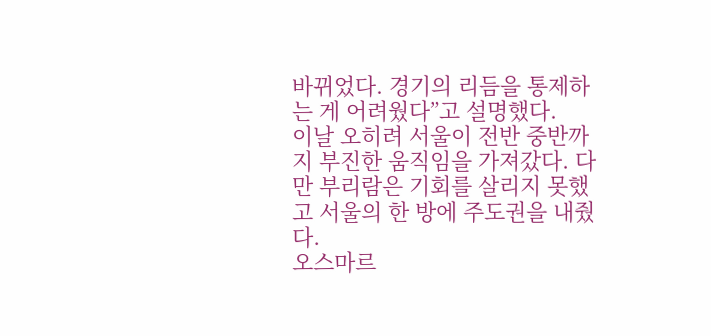바뀌었다. 경기의 리듬을 통제하는 게 어려웠다”고 설명했다.
이날 오히려 서울이 전반 중반까지 부진한 움직임을 가져갔다. 다만 부리람은 기회를 살리지 못했고 서울의 한 방에 주도권을 내줬다.
오스마르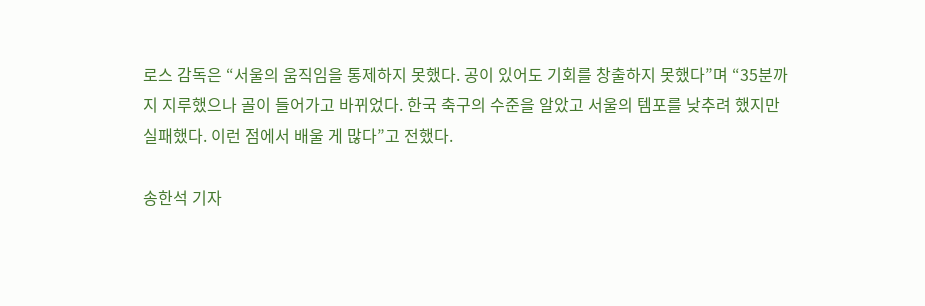로스 감독은 “서울의 움직임을 통제하지 못했다. 공이 있어도 기회를 창출하지 못했다”며 “35분까지 지루했으나 골이 들어가고 바뀌었다. 한국 축구의 수준을 알았고 서울의 템포를 낮추려 했지만 실패했다. 이런 점에서 배울 게 많다”고 전했다.

송한석 기자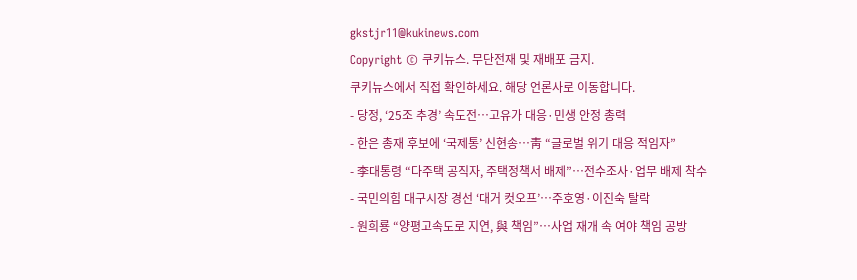gkstjr11@kukinews.com
Copyright © 쿠키뉴스. 무단전재 및 재배포 금지.
쿠키뉴스에서 직접 확인하세요. 해당 언론사로 이동합니다.
- 당정, ‘25조 추경’ 속도전…고유가 대응·민생 안정 총력
- 한은 총재 후보에 ‘국제통’ 신현송…靑 “글로벌 위기 대응 적임자”
- 李대통령 “다주택 공직자, 주택정책서 배제”…전수조사·업무 배제 착수
- 국민의힘 대구시장 경선 ‘대거 컷오프’…주호영·이진숙 탈락
- 원희룡 “양평고속도로 지연, 與 책임”…사업 재개 속 여야 책임 공방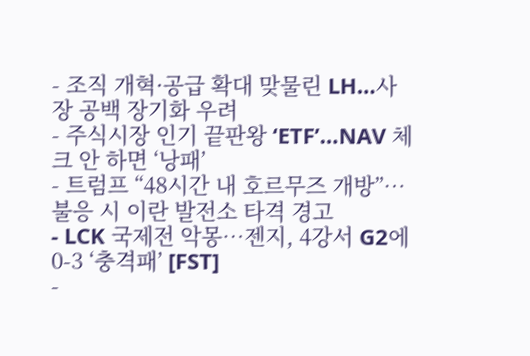- 조직 개혁·공급 확대 맞물린 LH…사장 공백 장기화 우려
- 주식시장 인기 끝판왕 ‘ETF’…NAV 체크 안 하면 ‘낭패’
- 트럼프 “48시간 내 호르무즈 개방”…불응 시 이란 발전소 타격 경고
- LCK 국제전 악몽…젠지, 4강서 G2에 0-3 ‘충격패’ [FST]
-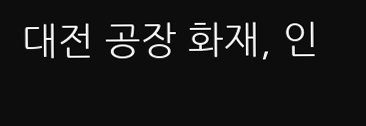대전 공장 화재, 인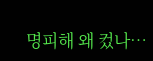명피해 왜 컸나…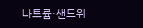나트륨·샌드위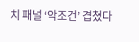치 패널 ‘악조건’ 겹쳤다